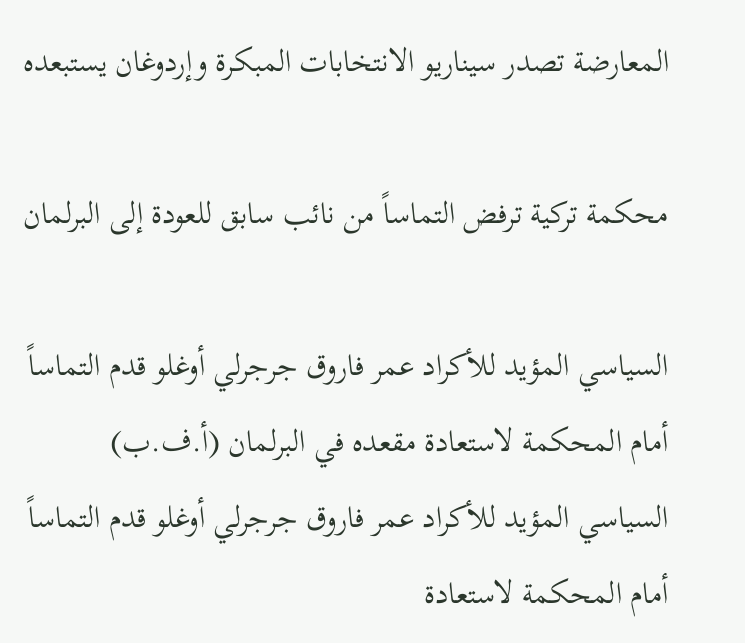المعارضة تصدر سيناريو الانتخابات المبكرة وإردوغان يستبعده

محكمة تركية ترفض التماساً من نائب سابق للعودة إلى البرلمان

السياسي المؤيد للأكراد عمر فاروق جرجرلي أوغلو قدم التماساً أمام المحكمة لاستعادة مقعده في البرلمان (أ.ف.ب)
السياسي المؤيد للأكراد عمر فاروق جرجرلي أوغلو قدم التماساً أمام المحكمة لاستعادة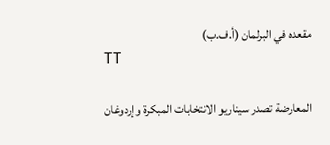مقعده في البرلمان (أ.ف.ب)
TT

المعارضة تصدر سيناريو الانتخابات المبكرة وإردوغان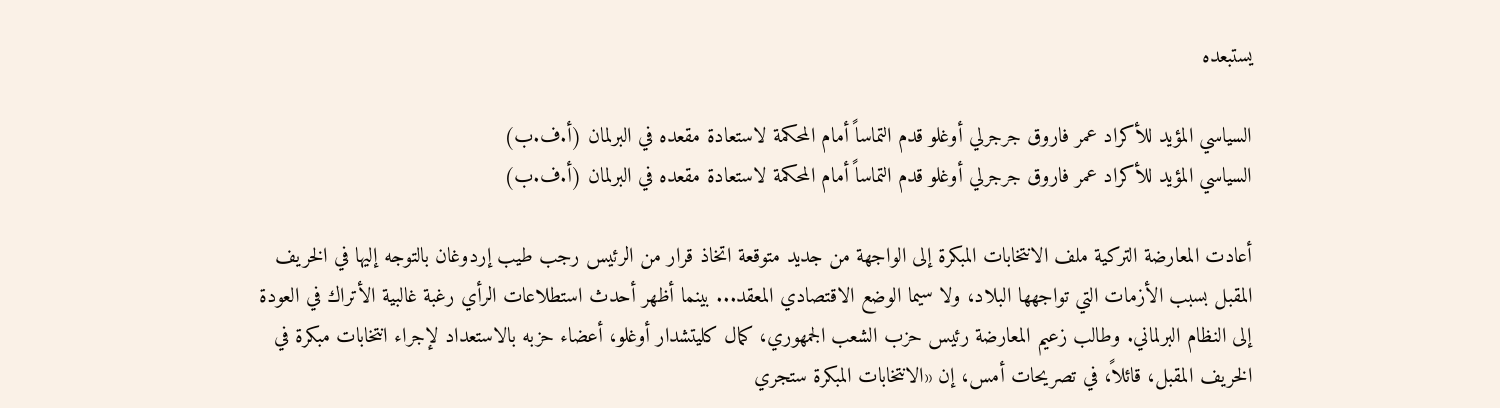يستبعده

السياسي المؤيد للأكراد عمر فاروق جرجرلي أوغلو قدم التماساً أمام المحكمة لاستعادة مقعده في البرلمان (أ.ف.ب)
السياسي المؤيد للأكراد عمر فاروق جرجرلي أوغلو قدم التماساً أمام المحكمة لاستعادة مقعده في البرلمان (أ.ف.ب)

أعادت المعارضة التركية ملف الانتخابات المبكرة إلى الواجهة من جديد متوقعة اتخاذ قرار من الرئيس رجب طيب إردوغان بالتوجه إليها في الخريف المقبل بسبب الأزمات التي تواجهها البلاد، ولا سيما الوضع الاقتصادي المعقد... بينما أظهر أحدث استطلاعات الرأي رغبة غالبية الأتراك في العودة إلى النظام البرلماني. وطالب زعيم المعارضة رئيس حزب الشعب الجمهوري، كمال كليتشدار أوغلو، أعضاء حزبه بالاستعداد لإجراء انتخابات مبكرة في الخريف المقبل، قائلاً، في تصريحات أمس، إن «الانتخابات المبكرة ستجري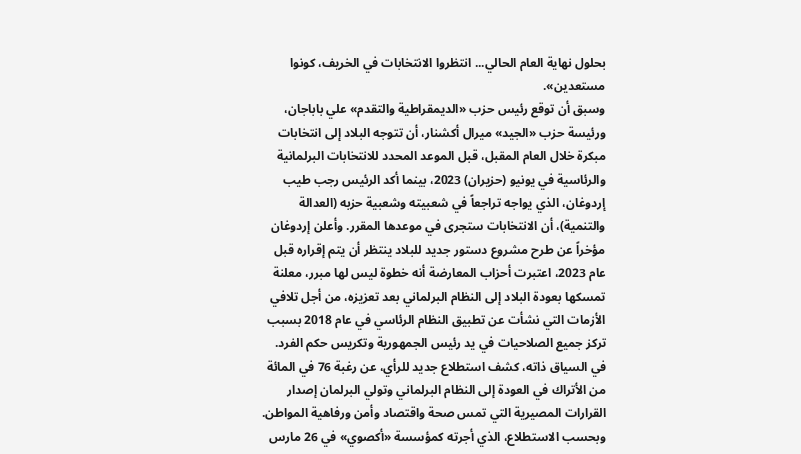بحلول نهاية العام الحالي... انتظروا الانتخابات في الخريف، كونوا مستعدين».
وسبق أن توقع رئيس حزب «الديمقراطية والتقدم» علي باباجان، ورئيسة حزب «الجيد» ميرال أكشنار، أن تتوجه البلاد إلى انتخابات مبكرة خلال العام المقبل، قبل الموعد المحدد للانتخابات البرلمانية والرئاسية في يونيو (حزيران) 2023، بينما أكد الرئيس رجب طيب إردوغان، الذي يواجه تراجعاً في شعبيته وشعبية حزبه (العدالة والتنمية)، أن الانتخابات ستجرى في موعدها المقرر. وأعلن إردوغان مؤخراً عن طرح مشروع دستور جديد للبلاد ينتظر أن يتم إقراره قبل عام 2023، اعتبرت أحزاب المعارضة أنه خطوة ليس لها مبرر، معلنة تمسكها بعودة البلاد إلى النظام البرلماني بعد تعزيزه، من أجل تلافي الأزمات التي نشأت عن تطبيق النظام الرئاسي في عام 2018 بسبب تركز جميع الصلاحيات في يد رئيس الجمهورية وتكريس حكم الفرد.
في السياق ذاته، كشف استطلاع جديد للرأي، عن رغبة 76 في المائة من الأتراك في العودة إلى النظام البرلماني وتولي البرلمان إصدار القرارات المصيرية التي تمس صحة واقتصاد وأمن ورفاهية المواطن.
وبحسب الاستطلاع، الذي أجرته كمؤسسة «أكصوي» في 26 مارس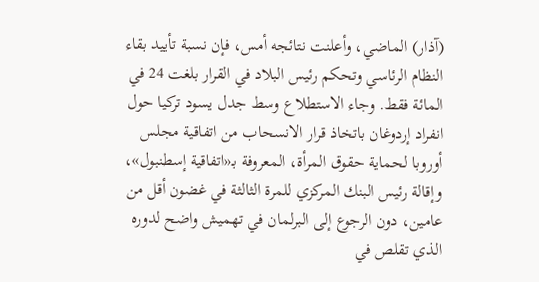(آذار) الماضي، وأعلنت نتائجه أمس، فإن نسبة تأييد بقاء النظام الرئاسي وتحكم رئيس البلاد في القرار بلغت 24 في المائة فقط. وجاء الاستطلاع وسط جدل يسود تركيا حول انفراد إردوغان باتخاذ قرار الانسحاب من اتفاقية مجلس أوروبا لحماية حقوق المرأة، المعروفة بـ«اتفاقية إسطنبول»، وإقالة رئيس البنك المركزي للمرة الثالثة في غضون أقل من عامين، دون الرجوع إلى البرلمان في تهميش واضح لدوره الذي تقلص في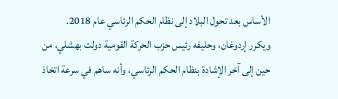الأساس بعد تحول البلاد إلى نظام الحكم الرئاسي عام 2018.
ويكرر إردوغان، وحليفه رئيس حزب الحركة القومية دولت بهشلي، من حين إلى آخر الإشادة بنظام الحكم الرئاسي، وأنه ساهم في سرعة اتخاذ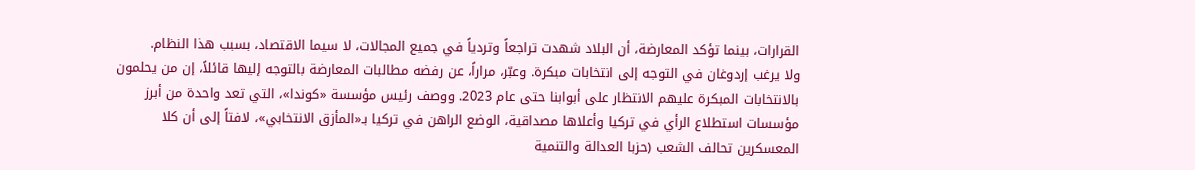القرارات، بينما تؤكد المعارضة، أن البلاد شهدت تراجعاً وتردياً في جميع المجالات، لا سيما الاقتصاد، بسبب هذا النظام.
ولا يرغب إردوغان في التوجه إلى انتخابات مبكرة. وعبّر، مراراً، عن رفضه مطالبات المعارضة بالتوجه إليها قائلاً، إن من يحلمون بالانتخابات المبكرة عليهم الانتظار على أبوابنا حتى عام 2023. ووصف رئيس مؤسسة «كوندا»، التي تعد واحدة من أبرز مؤسسات استطلاع الرأي في تركيا وأعلاها مصداقية، الوضع الراهن في تركيا بـ«المأزق الانتخابي»، لافتاً إلى أن كلا المعسكرين تحالف الشعب (حزبا العدالة والتنمية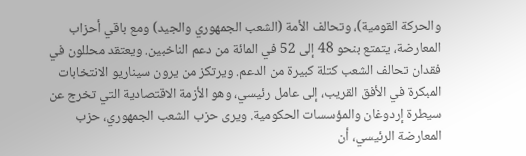والحركة القومية)، وتحالف الأمة (الشعب الجمهوري والجيد) ومع باقي أحزاب المعارضة، يتمتع بنحو 48 إلى 52 في المائة من دعم الناخبين. ويعتقد محللون في فقدان تحالف الشعب كتلة كبيرة من الدعم. ويرتكز من يرون سيناريو الانتخابات المبكرة في الأفق القريب، إلى عامل رئيسي، وهو الأزمة الاقتصادية التي تخرج عن سيطرة إردوغان والمؤسسات الحكومية. ويرى حزب الشعب الجمهوري، حزب المعارضة الرئيسي، أن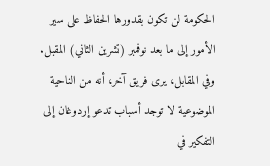الحكومة لن تكون بقدورها الحفاظ على سير الأمور إلى ما بعد نوفمبر (تشرين الثاني) المقبل. وفي المقابل، يرى فريق آخر، أنه من الناحية الموضوعية لا توجد أسباب تدعو إردوغان إلى التفكير في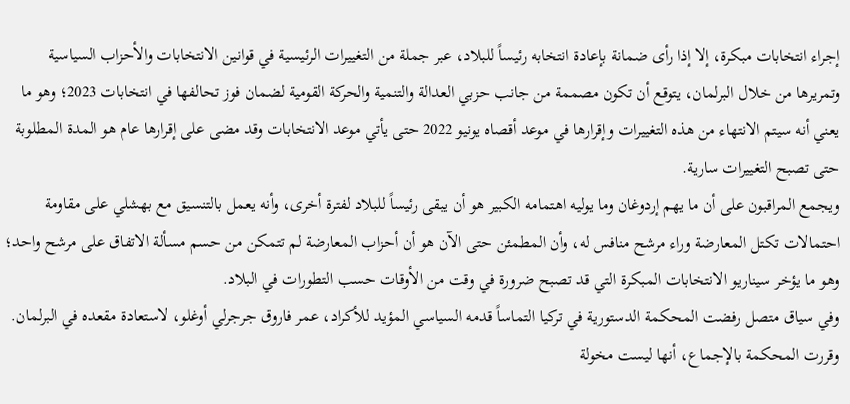إجراء انتخابات مبكرة، إلا إذا رأى ضمانة بإعادة انتخابه رئيساً للبلاد، عبر جملة من التغييرات الرئيسية في قوانين الانتخابات والأحزاب السياسية وتمريرها من خلال البرلمان، يتوقع أن تكون مصممة من جانب حزبي العدالة والتنمية والحركة القومية لضمان فوز تحالفها في انتخابات 2023؛ وهو ما يعني أنه سيتم الانتهاء من هذه التغييرات وإقرارها في موعد أقصاه يونيو 2022 حتى يأتي موعد الانتخابات وقد مضى على إقرارها عام هو المدة المطلوبة حتى تصبح التغييرات سارية.
ويجمع المراقبون على أن ما يهم إردوغان وما يوليه اهتمامه الكبير هو أن يبقى رئيساً للبلاد لفترة أخرى، وأنه يعمل بالتنسيق مع بهشلي على مقاومة احتمالات تكتل المعارضة وراء مرشح منافس له، وأن المطمئن حتى الآن هو أن أحزاب المعارضة لم تتمكن من حسم مسألة الاتفاق على مرشح واحد؛ وهو ما يؤخر سيناريو الانتخابات المبكرة التي قد تصبح ضرورة في وقت من الأوقات حسب التطورات في البلاد.
وفي سياق متصل رفضت المحكمة الدستورية في تركيا التماساً قدمه السياسي المؤيد للأكراد، عمر فاروق جرجرلي أوغلو، لاستعادة مقعده في البرلمان. وقررت المحكمة بالإجماع، أنها ليست مخولة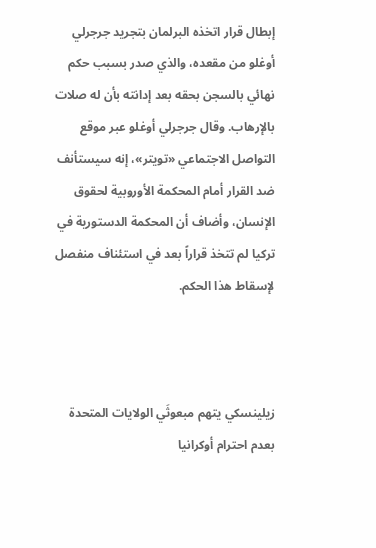إبطال قرار اتخذه البرلمان بتجريد جرجرلي أوغلو من مقعده، والذي صدر بسبب حكم نهائي بالسجن بحقه بعد إدانته بأن له صلات بالإرهاب. وقال جرجرلي أوغلو عبر موقع التواصل الاجتماعي «تويتر»، إنه سيستأنف ضد القرار أمام المحكمة الأوروبية لحقوق الإنسان، وأضاف أن المحكمة الدستورية في تركيا لم تتخذ قراراً بعد في استئناف منفصل لإسقاط هذا الحكم.



زيلينسكي يتهم مبعوثَي الولايات المتحدة بعدم احترام أوكرانيا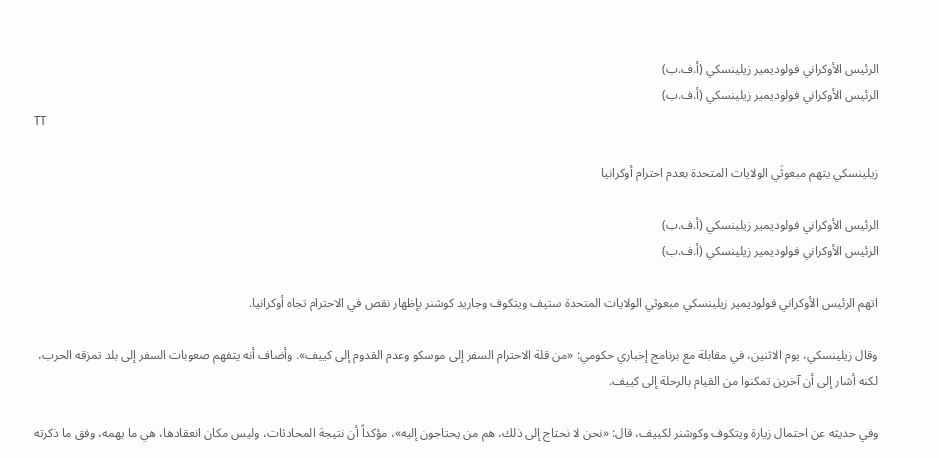الرئيس الأوكراني فولوديمير زيلينسكي (أ.ف.ب)
الرئيس الأوكراني فولوديمير زيلينسكي (أ.ف.ب)
TT

زيلينسكي يتهم مبعوثَي الولايات المتحدة بعدم احترام أوكرانيا

الرئيس الأوكراني فولوديمير زيلينسكي (أ.ف.ب)
الرئيس الأوكراني فولوديمير زيلينسكي (أ.ف.ب)

اتهم الرئيس الأوكراني فولوديمير زيلينسكي مبعوثي الولايات المتحدة ستيف ويتكوف وجاريد كوشنر بإظهار نقص في الاحترام تجاه أوكرانيا.

وقال زيلينسكي، يوم الاثنين، في مقابلة مع برنامج إخباري حكومي: «من قلة الاحترام السفر إلى موسكو وعدم القدوم إلى كييف». وأضاف أنه يتفهم صعوبات السفر إلى بلد تمزقه الحرب، لكنه أشار إلى أن آخرين تمكنوا من القيام بالرحلة إلى كييف.

وفي حديثه عن احتمال زيارة ويتكوف وكوشنر لكييف، قال: «نحن لا نحتاج إلى ذلك، هم من يحتاجون إليه»، مؤكداً أن نتيجة المحادثات، وليس مكان انعقادها، هي ما يهمه، وفق ما ذكرته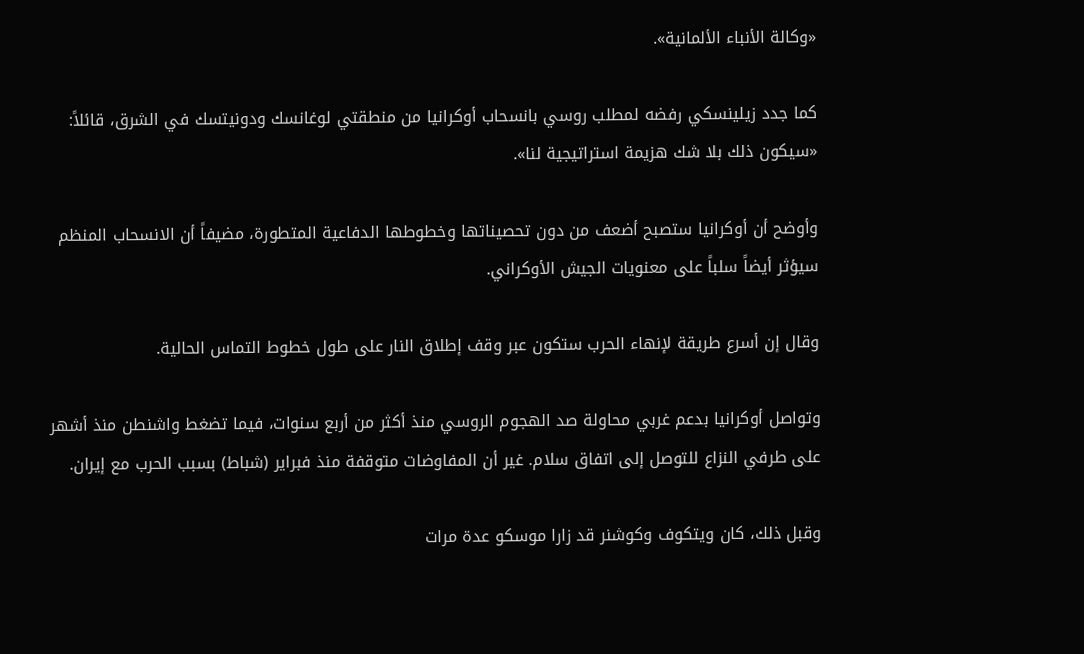«وكالة الأنباء الألمانية».

كما جدد زيلينسكي رفضه لمطلب روسي بانسحاب أوكرانيا من منطقتي لوغانسك ودونيتسك في الشرق، قائلاً: «سيكون ذلك بلا شك هزيمة استراتيجية لنا».

وأوضح أن أوكرانيا ستصبح أضعف من دون تحصيناتها وخطوطها الدفاعية المتطورة، مضيفاً أن الانسحاب المنظم سيؤثر أيضاً سلباً على معنويات الجيش الأوكراني.

وقال إن أسرع طريقة لإنهاء الحرب ستكون عبر وقف إطلاق النار على طول خطوط التماس الحالية.

وتواصل أوكرانيا بدعم غربي محاولة صد الهجوم الروسي منذ أكثر من أربع سنوات، فيما تضغط واشنطن منذ أشهر على طرفي النزاع للتوصل إلى اتفاق سلام. غير أن المفاوضات متوقفة منذ فبراير (شباط) بسبب الحرب مع إيران.

وقبل ذلك، كان ويتكوف وكوشنر قد زارا موسكو عدة مرات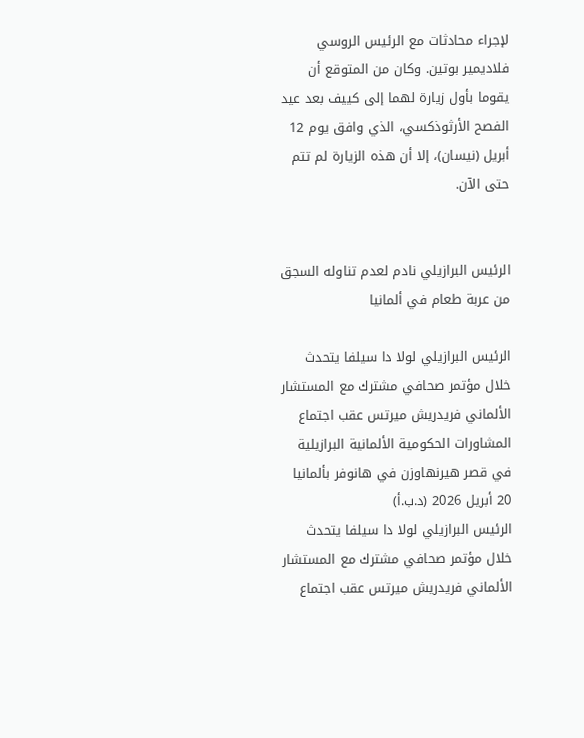لإجراء محادثات مع الرئيس الروسي فلاديمير بوتين. وكان من المتوقع أن يقوما بأول زيارة لهما إلى كييف بعد عيد الفصح الأرثوذكسي، الذي وافق يوم 12 أبريل (نيسان)، إلا أن هذه الزيارة لم تتم حتى الآن.


الرئيس البرازيلي نادم لعدم تناوله السجق من عربة طعام في ألمانيا

الرئيس البرازيلي لولا دا سيلفا يتحدث خلال مؤتمر صحافي مشترك مع المستشار الألماني فريدريش ميرتس عقب اجتماع المشاورات الحكومية الألمانية البرازيلية في قصر هيرنهاوزن في هانوفر بألمانيا 20 أبريل 2026 (د.ب.أ)
الرئيس البرازيلي لولا دا سيلفا يتحدث خلال مؤتمر صحافي مشترك مع المستشار الألماني فريدريش ميرتس عقب اجتماع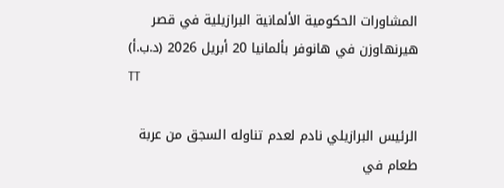المشاورات الحكومية الألمانية البرازيلية في قصر هيرنهاوزن في هانوفر بألمانيا 20 أبريل 2026 (د.ب.أ)
TT

الرئيس البرازيلي نادم لعدم تناوله السجق من عربة طعام في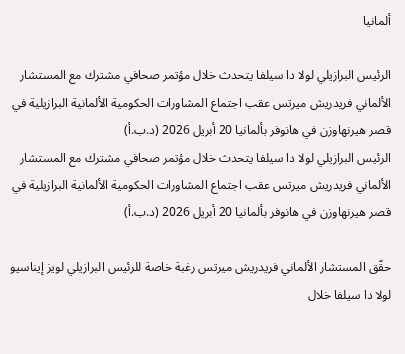ألمانيا

الرئيس البرازيلي لولا دا سيلفا يتحدث خلال مؤتمر صحافي مشترك مع المستشار الألماني فريدريش ميرتس عقب اجتماع المشاورات الحكومية الألمانية البرازيلية في قصر هيرنهاوزن في هانوفر بألمانيا 20 أبريل 2026 (د.ب.أ)
الرئيس البرازيلي لولا دا سيلفا يتحدث خلال مؤتمر صحافي مشترك مع المستشار الألماني فريدريش ميرتس عقب اجتماع المشاورات الحكومية الألمانية البرازيلية في قصر هيرنهاوزن في هانوفر بألمانيا 20 أبريل 2026 (د.ب.أ)

حقّق المستشار الألماني فريدريش ميرتس رغبة خاصة للرئيس البرازيلي لويز إيناسيو لولا دا سيلفا خلال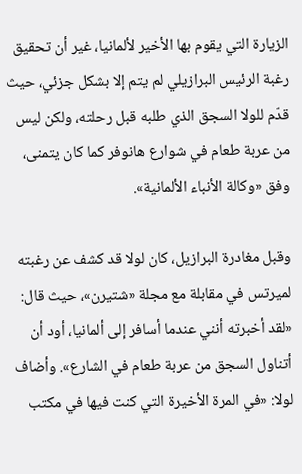الزيارة التي يقوم بها الأخير لألمانيا، غير أن تحقيق رغبة الرئيس البرازيلي لم يتم إلا بشكل جزئي، حيث قدّم للولا السجق الذي طلبه قبل رحلته، ولكن ليس من عربة طعام في شوارع هانوفر كما كان يتمنى، وفق «وكالة الأنباء الألمانية».

وقبل مغادرة البرازيل، كان لولا قد كشف عن رغبته لميرتس في مقابلة مع مجلة «شتيرن»، حيث قال: «لقد أخبرته أنني عندما أسافر إلى ألمانيا، أود أن أتناول السجق من عربة طعام في الشارع». وأضاف لولا: «في المرة الأخيرة التي كنت فيها في مكتب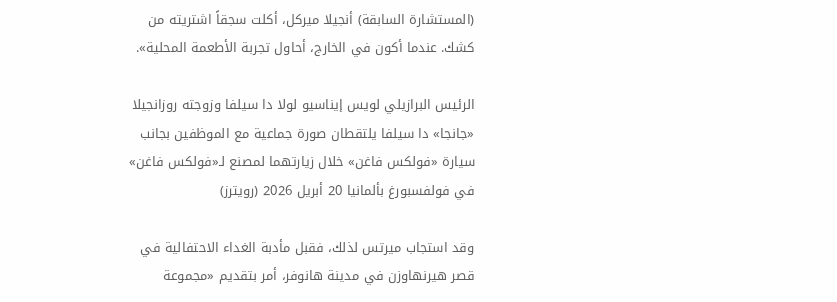(المستشارة السابقة) أنجيلا ميركل، أكلت سجقاً اشتريته من كشك. عندما أكون في الخارج، أحاول تجربة الأطعمة المحلية».

الرئيس البرازيلي لويس إيناسيو لولا دا سيلفا وزوجته روزانجيلا «جانجا» دا سيلفا يلتقطان صورة جماعية مع الموظفين بجانب سيارة «فولكس فاغن» خلال زيارتهما لمصنع لـ«فولكس فاغن» في فولفسبورغ بألمانيا 20 أبريل 2026 (رويترز)

وقد استجاب ميرتس لذلك، فقبل مأدبة الغداء الاحتفالية في قصر هيرنهاوزن في مدينة هانوفر، أمر بتقديم «مجموعة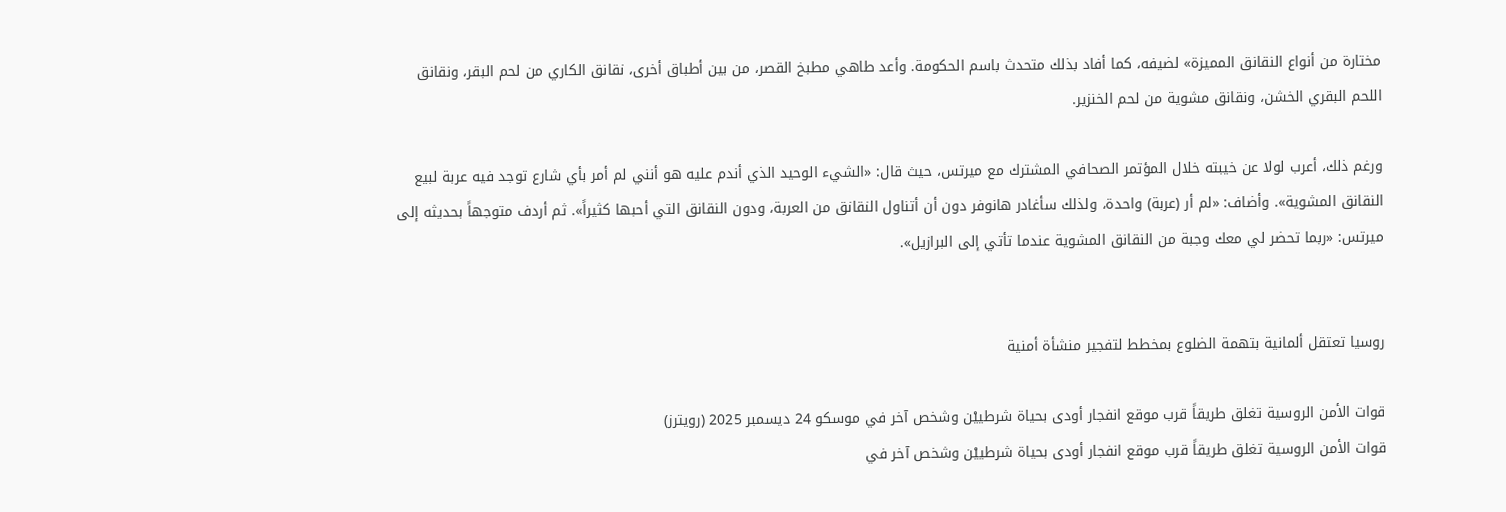مختارة من أنواع النقانق المميزة» لضيفه، كما أفاد بذلك متحدث باسم الحكومة. وأعد طاهي مطبخ القصر، من بين أطباق أخرى، نقانق الكاري من لحم البقر، ونقانق اللحم البقري الخشن، ونقانق مشوية من لحم الخنزير.

ورغم ذلك، أعرب لولا عن خيبته خلال المؤتمر الصحافي المشترك مع ميرتس، حيث قال: «الشيء الوحيد الذي أندم عليه هو أنني لم أمر بأي شارع توجد فيه عربة لبيع النقانق المشوية». وأضاف: «لم أر (عربة) واحدة، ولذلك سأغادر هانوفر دون أن أتناول النقانق من العربة، ودون النقانق التي أحبها كثيراً». ثم أردف متوجهاً بحديثه إلى ميرتس: «ربما تحضر لي معك وجبة من النقانق المشوية عندما تأتي إلى البرازيل».


روسيا تعتقل ألمانية بتهمة الضلوع بمخطط لتفجير منشأة أمنية

قوات الأمن الروسية تغلق طريقاً قرب موقع انفجار أودى بحياة شرطييْن وشخص آخر في موسكو 24 ديسمبر 2025 (رويترز)
قوات الأمن الروسية تغلق طريقاً قرب موقع انفجار أودى بحياة شرطييْن وشخص آخر في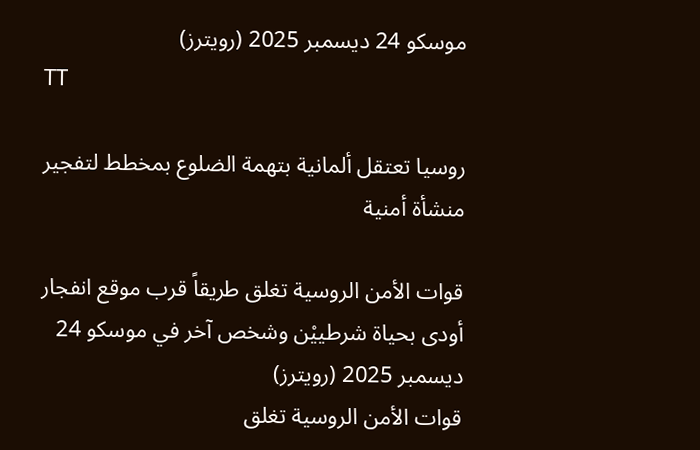موسكو 24 ديسمبر 2025 (رويترز)
TT

روسيا تعتقل ألمانية بتهمة الضلوع بمخطط لتفجير منشأة أمنية

قوات الأمن الروسية تغلق طريقاً قرب موقع انفجار أودى بحياة شرطييْن وشخص آخر في موسكو 24 ديسمبر 2025 (رويترز)
قوات الأمن الروسية تغلق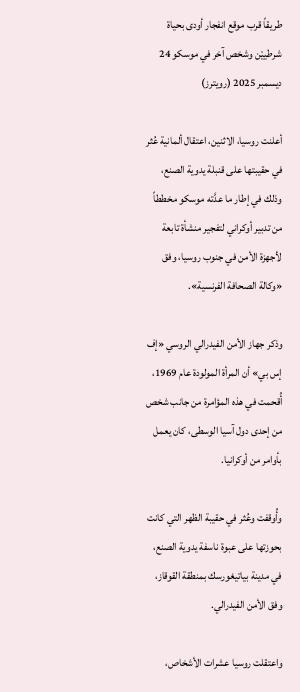طريقاً قرب موقع انفجار أودى بحياة شرطييْن وشخص آخر في موسكو 24 ديسمبر 2025 (رويترز)

أعلنت روسيا، الاثنين، اعتقال ألمانية عُثر في حقيبتها على قنبلة يدوية الصنع، وذلك في إطار ما عدَّته موسكو مخططاً من تدبير أوكراني لتفجير منشأة تابعة لأجهزة الأمن في جنوب روسيا، وفق «وكالة الصحافة الفرنسية».

وذكر جهاز الأمن الفيدرالي الروسي «إف إس بي» أن المرأة المولودة عام 1969، أُقحمت في هذه المؤامرة من جانب شخص من إحدى دول آسيا الوسطى، كان يعمل بأوامر من أوكرانيا.

وأُوقفت وعُثر في حقيبة الظهر التي كانت بحوزتها على عبوة ناسفة يدوية الصنع، في مدينة بياتيغورسك بمنطقة القوقاز، وفق الأمن الفيدرالي.

واعتقلت روسيا عشرات الأشخاص،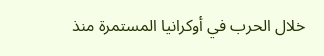خلال الحرب في أوكرانيا المستمرة منذ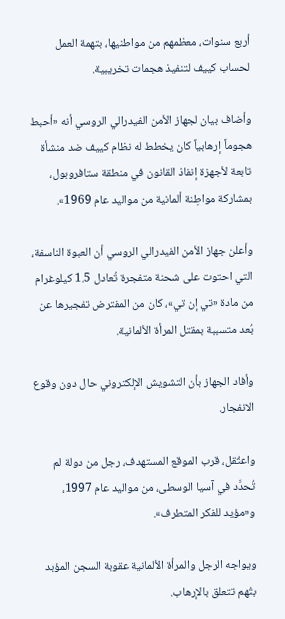أربع سنوات، معظمهم من مواطنيها، بتهمة العمل لحساب كييف لتنفيذ هجمات تخريبية.

وأضاف بيان لجهاز الأمن الفيدرالي الروسي أنه «أحبط هجوماً إرهابياً كان يخطط له نظام كييف ضد منشأة تابعة لأجهزة إنفاذ القانون في منطقة ستافروبول، بمشاركة مواطِنة ألمانية من مواليد عام 1969».

وأعلن جهاز الأمن الفيدرالي الروسي أن العبوة الناسفة، التي احتوت على شحنة متفجرة تُعادل 1.5 كيلوغرام من مادة «تي إن تي»، كان من المفترض تفجيرها عن بُعد متسببة بمقتل المرأة الألمانية.

وأفاد الجهاز بأن التشويش الإلكتروني حال دون وقوع الانفجار.

واعتُقل، قرب الموقع المستهدف، رجل من دولة لم تُحدَّد في آسيا الوسطى، من مواليد عام 1997، و«مؤيد للفكر المتطرف».

ويواجه الرجل والمرأة الألمانية عقوبة السجن المؤبد بتُهم تتعلق بالإرهاب.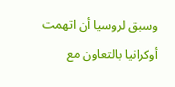وسبق لروسيا أن اتهمت أوكرانيا بالتعاون مع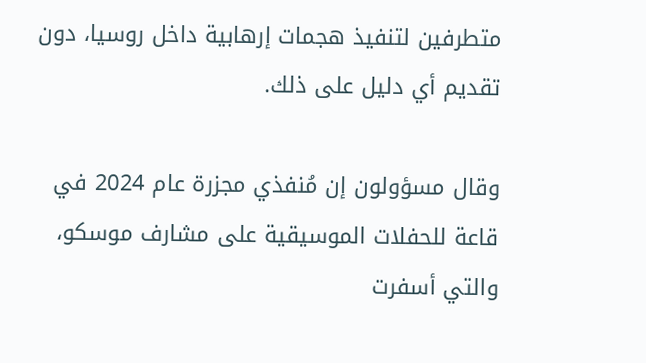متطرفين لتنفيذ هجمات إرهابية داخل روسيا، دون تقديم أي دليل على ذلك.

وقال مسؤولون إن مُنفذي مجزرة عام 2024 في قاعة للحفلات الموسيقية على مشارف موسكو، والتي أسفرت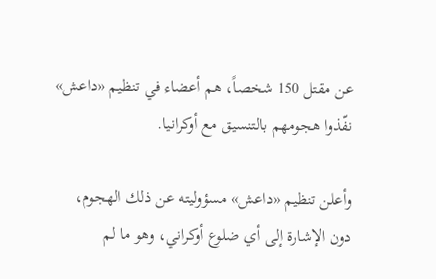عن مقتل 150 شخصاً، هم أعضاء في تنظيم «داعش» نفّذوا هجومهم بالتنسيق مع أوكرانيا.

وأعلن تنظيم «داعش» مسؤوليته عن ذلك الهجوم، دون الإشارة إلى أي ضلوع أوكراني، وهو ما لم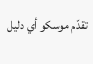تقدّم موسكو أي دليل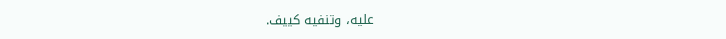عليه، وتنفيه كييف.